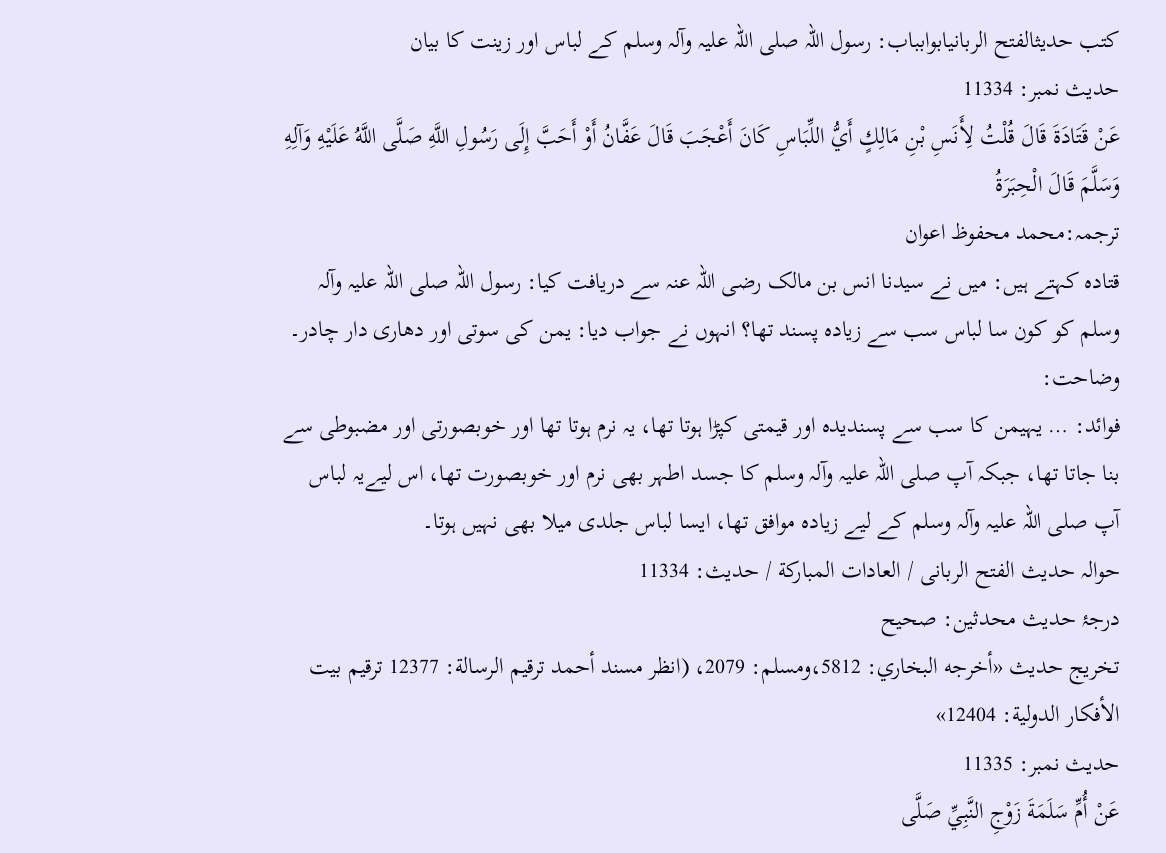کتب حدیثالفتح الربانیابوابباب: رسول اللہ صلی اللہ علیہ وآلہ وسلم کے لباس اور زینت کا بیان
حدیث نمبر: 11334
عَنْ قَتَادَةَ قَالَ قُلْتُ لِأَنَسِ بْنِ مَالِكٍ أَيُّ اللِّبَاسِ كَانَ أَعْجَبَ قَالَ عَفَّانُ أَوْ أَحَبَّ إِلَى رَسُولِ اللَّهِ صَلَّى اللَّهُ عَلَيْهِ وَآلِهِ وَسَلَّمَ قَالَ الْحِبَرَةُ
ترجمہ:محمد محفوظ اعوان
قتادہ کہتے ہیں: میں نے سیدنا انس بن مالک رضی اللہ عنہ سے دریافت کیا: رسول اللہ صلی اللہ علیہ وآلہ وسلم کو کون سا لباس سب سے زیادہ پسند تھا؟ انہوں نے جواب دیا: یمن کی سوتی اور دھاری دار چادر۔
وضاحت:
فوائد: … یہیمن کا سب سے پسندیدہ اور قیمتی کپڑا ہوتا تھا، یہ نرم ہوتا تھا اور خوبصورتی اور مضبوطی سے بنا جاتا تھا، جبکہ آپ صلی اللہ علیہ وآلہ وسلم کا جسد اطہر بھی نرم اور خوبصورت تھا، اس لیےیہ لباس آپ صلی اللہ علیہ وآلہ وسلم کے لیے زیادہ موافق تھا، ایسا لباس جلدی میلا بھی نہیں ہوتا۔
حوالہ حدیث الفتح الربانی / العادات المباركة / حدیث: 11334
درجۂ حدیث محدثین: صحیح
تخریج حدیث «أخرجه البخاري: 5812،ومسلم: 2079، (انظر مسند أحمد ترقيم الرسالة: 12377 ترقیم بيت الأفكار الدولية: 12404»
حدیث نمبر: 11335
عَنْ أُمِّ سَلَمَةَ زَوْجِ النَّبِيِّ صَلَّى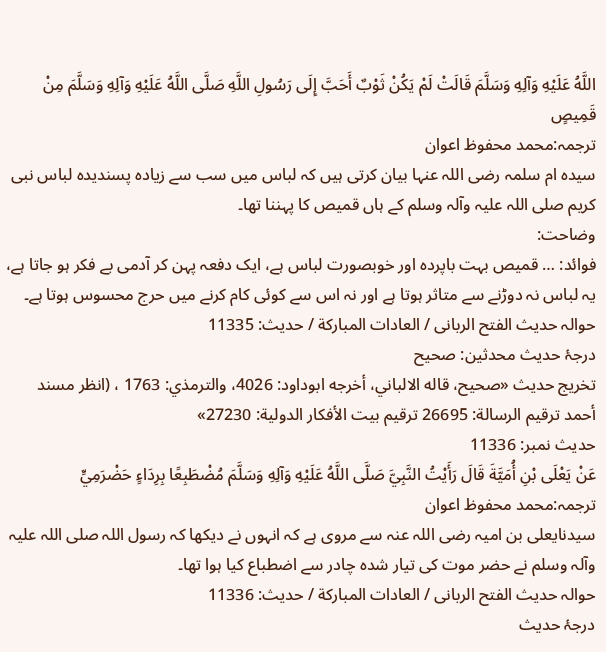اللَّهُ عَلَيْهِ وَآلِهِ وَسَلَّمَ قَالَتْ لَمْ يَكُنْ ثَوْبٌ أَحَبَّ إِلَى رَسُولِ اللَّهِ صَلَّى اللَّهُ عَلَيْهِ وَآلِهِ وَسَلَّمَ مِنْ قَمِيصٍ
ترجمہ:محمد محفوظ اعوان
سیدہ ام سلمہ رضی اللہ عنہا بیان کرتی ہیں کہ لباس میں سب سے زیادہ پسندیدہ لباس نبی کریم صلی اللہ علیہ وآلہ وسلم کے ہاں قمیص کا پہننا تھا۔
وضاحت:
فوائد: … قمیص بہت باپردہ اور خوبصورت لباس ہے، ایک دفعہ پہن کر آدمی بے فکر ہو جاتا ہے، یہ لباس نہ دوڑنے سے متاثر ہوتا ہے اور نہ اس سے کوئی کام کرنے میں حرج محسوس ہوتا ہے۔
حوالہ حدیث الفتح الربانی / العادات المباركة / حدیث: 11335
درجۂ حدیث محدثین: صحیح
تخریج حدیث «صحيح، قاله الالباني، أخرجه ابوداود: 4026، والترمذي: 1763 ، (انظر مسند أحمد ترقيم الرسالة: 26695 ترقیم بيت الأفكار الدولية: 27230»
حدیث نمبر: 11336
عَنْ يَعْلَى بْنِ أُمَيَّةَ قَالَ رَأَيْتُ النَّبِيَّ صَلَّى اللَّهُ عَلَيْهِ وَآلِهِ وَسَلَّمَ مُضْطَبِعًا بِرِدَاءٍ حَضْرَمِيٍّ
ترجمہ:محمد محفوظ اعوان
سیدنایعلی بن امیہ رضی اللہ عنہ سے مروی ہے کہ انہوں نے دیکھا کہ رسول اللہ صلی اللہ علیہ وآلہ وسلم نے حضر موت کی تیار شدہ چادر سے اضطباع کیا ہوا تھا۔
حوالہ حدیث الفتح الربانی / العادات المباركة / حدیث: 11336
درجۂ حدیث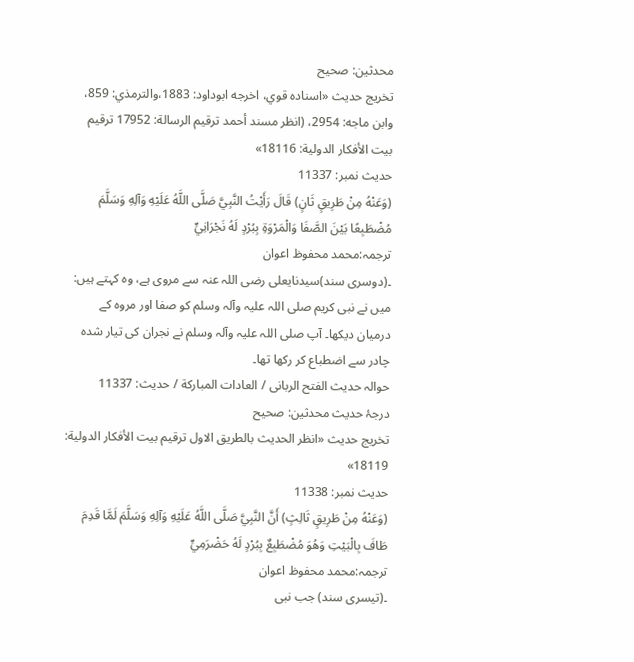محدثین: صحیح
تخریج حدیث «اسناده قوي، اخرجه ابوداود: 1883،والترمذي: 859، وابن ماجه: 2954، (انظر مسند أحمد ترقيم الرسالة: 17952 ترقیم بيت الأفكار الدولية: 18116»
حدیث نمبر: 11337
(وَعَنْهُ مِنْ طَرِيقٍ ثَانٍ) قَالَ رَأَيْتُ النَّبِيَّ صَلَّى اللَّهُ عَلَيْهِ وَآلِهِ وَسَلَّمَ مُضْطَبِعًا بَيْنَ الصَّفَا وَالْمَرْوَةِ بِبُرْدٍ لَهُ نَجْرَانِيٍّ
ترجمہ:محمد محفوظ اعوان
۔(دوسری سند)سیدنایعلی رضی اللہ عنہ سے مروی ہے، وہ کہتے ہیں: میں نے نبی کریم صلی اللہ علیہ وآلہ وسلم کو صفا اور مروہ کے درمیان دیکھا۔ آپ صلی اللہ علیہ وآلہ وسلم نے نجران کی تیار شدہ چادر سے اضطباع کر رکھا تھا۔
حوالہ حدیث الفتح الربانی / العادات المباركة / حدیث: 11337
درجۂ حدیث محدثین: صحیح
تخریج حدیث «انظر الحديث بالطريق الاول ترقیم بيت الأفكار الدولية: 18119»
حدیث نمبر: 11338
(وَعَنْهُ مِنْ طَرِيقٍ ثَالِثٍ) أَنَّ النَّبِيَّ صَلَّى اللَّهُ عَلَيْهِ وَآلِهِ وَسَلَّمَ لَمَّا قَدِمَ طَافَ بِالْبَيْتِ وَهُوَ مُضْطَبِعٌ بِبُرْدٍ لَهُ حَضْرَمِيٍّ
ترجمہ:محمد محفوظ اعوان
۔(تیسری سند) جب نبی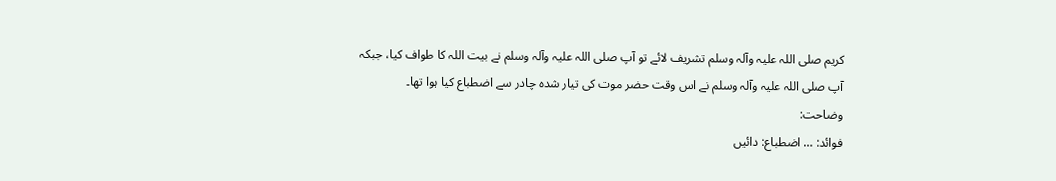کریم صلی اللہ علیہ وآلہ وسلم تشریف لائے تو آپ صلی اللہ علیہ وآلہ وسلم نے بیت اللہ کا طواف کیا، جبکہ آپ صلی اللہ علیہ وآلہ وسلم نے اس وقت حضر موت کی تیار شدہ چادر سے اضطباع کیا ہوا تھا۔
وضاحت:
فوائد: … اضطباع: دائیں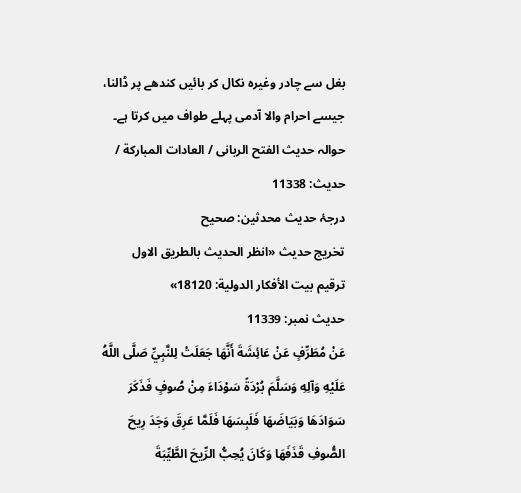بغل سے چادر وغیرہ نکال کر بائیں کندھے پر ڈالنا، جیسے احرام والا آدمی پہلے طواف میں کرتا ہے۔
حوالہ حدیث الفتح الربانی / العادات المباركة / حدیث: 11338
درجۂ حدیث محدثین: صحیح
تخریج حدیث «انظر الحديث بالطريق الاول ترقیم بيت الأفكار الدولية: 18120»
حدیث نمبر: 11339
عَنْ مُطَرِّفٍ عَنْ عَائِشَةَ أَنَّهَا جَعَلَتْ لِلنَّبِيِّ صَلَّى اللَّهُ عَلَيْهِ وَآلِهِ وَسَلَّمَ بُرْدَةً سَوْدَاءَ مِنْ صُوفٍ فَذَكَرَ سَوَادَهَا وَبَيَاضَهَا فَلَبِسَهَا فَلَمَّا عَرِقَ وَجَدَ رِيحَ الصُّوفِ قَذَفَهَا وَكَانَ يُحِبُّ الرِّيحَ الطَّيِّبَةَ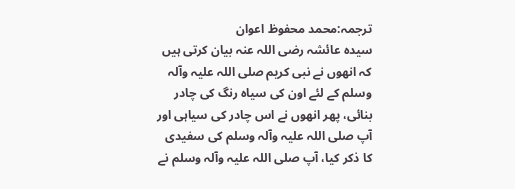ترجمہ:محمد محفوظ اعوان
سیدہ عائشہ رضی اللہ عنہ بیان کرتی ہیں کہ انھوں نے نبی کریم صلی اللہ علیہ وآلہ وسلم کے لئے اون کی سیاہ رنگ کی چادر بنائی، پھر انھوں نے اس چادر کی سیاہی اور آپ صلی اللہ علیہ وآلہ وسلم کی سفیدی کا ذکر کیا، آپ صلی اللہ علیہ وآلہ وسلم نے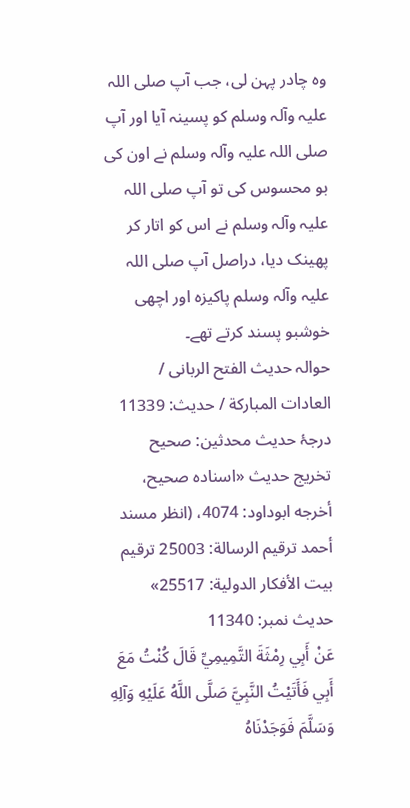وہ چادر پہن لی، جب آپ صلی اللہ علیہ وآلہ وسلم کو پسینہ آیا اور آپ صلی اللہ علیہ وآلہ وسلم نے اون کی بو محسوس کی تو آپ صلی اللہ علیہ وآلہ وسلم نے اس کو اتار کر پھینک دیا، دراصل آپ صلی اللہ علیہ وآلہ وسلم پاکیزہ اور اچھی خوشبو پسند کرتے تھے۔
حوالہ حدیث الفتح الربانی / العادات المباركة / حدیث: 11339
درجۂ حدیث محدثین: صحیح
تخریج حدیث «اسناده صحيح، أخرجه ابوداود: 4074، (انظر مسند أحمد ترقيم الرسالة: 25003 ترقیم بيت الأفكار الدولية: 25517»
حدیث نمبر: 11340
عَنْ أَبِي رِمْثَةَ التَّمِيمِيِّ قَالَ كُنْتُ مَعَ أَبِي فَأَتَيْتُ النَّبِيَّ صَلَّى اللَّهُ عَلَيْهِ وَآلِهِ وَسَلَّمَ فَوَجَدْنَاهُ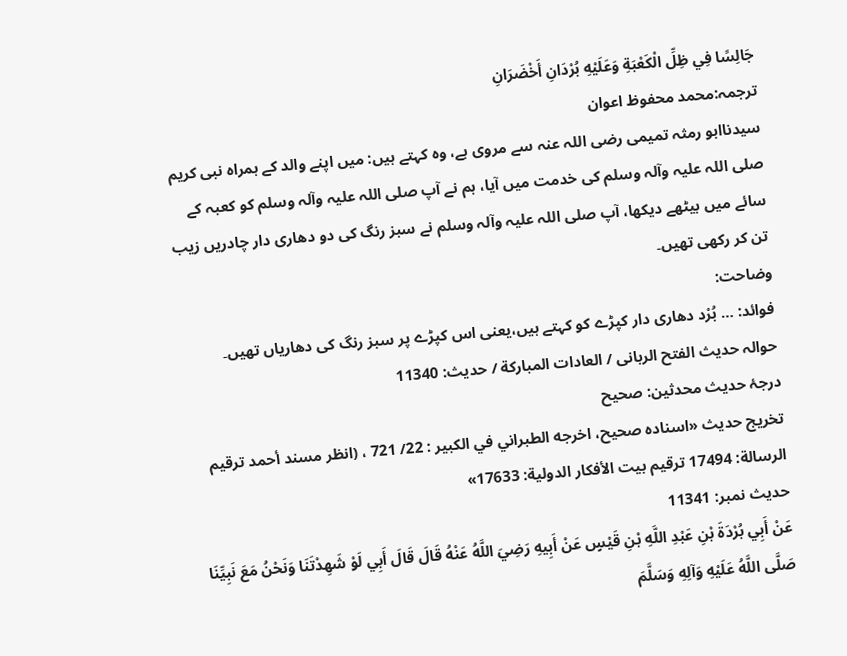جَالِسًا فِي ظِلِّ الْكَعْبَةِ وَعَلَيْهِ بُرْدَانِ أَخْضَرَانِ
ترجمہ:محمد محفوظ اعوان
سیدناابو رمثہ تمیمی رضی اللہ عنہ سے مروی ہے، وہ کہتے ہیں: میں اپنے والد کے ہمراہ نبی کریم صلی اللہ علیہ وآلہ وسلم کی خدمت میں آیا، ہم نے آپ صلی اللہ علیہ وآلہ وسلم کو کعبہ کے سائے میں بیٹھے دیکھا، آپ صلی اللہ علیہ وآلہ وسلم نے سبز رنگ کی دو دھاری دار چادریں زیب تن کر رکھی تھیں۔
وضاحت:
فوائد: … بُرْد دھاری دار کپڑے کو کہتے ہیں،یعنی اس کپڑے پر سبز رنگ کی دھاریاں تھیں۔
حوالہ حدیث الفتح الربانی / العادات المباركة / حدیث: 11340
درجۂ حدیث محدثین: صحیح
تخریج حدیث «اسناده صحيح، اخرجه الطبراني في الكبير : 22/ 721 ، (انظر مسند أحمد ترقيم الرسالة: 17494 ترقیم بيت الأفكار الدولية: 17633»
حدیث نمبر: 11341
عَنْ أَبِي بُرْدَةَ بْنِ عَبْدِ اللَّهِ بْنِ قَيْسٍ عَنْ أَبِيهِ رَضِيَ اللَّهُ عَنْهُ قَالَ قَالَ أَبِي لَوْ شَهِدْتَنَا وَنَحْنُ مَعَ نَبِيِّنَا صَلَّى اللَّهُ عَلَيْهِ وَآلِهِ وَسَلَّمَ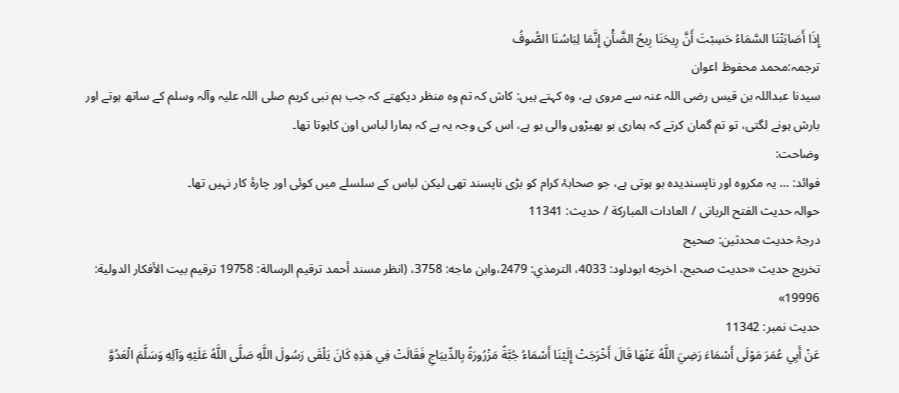إِذَا أَصَابَتْنَا السَّمَاءُ حَسِبْتَ أَنَّ رِيحَنَا رِيحُ الضَّأْنِ إِنَّمَا لِبَاسُنَا الصُّوفُ
ترجمہ:محمد محفوظ اعوان
سیدنا عبداللہ بن قیس رضی اللہ عنہ سے مروی ہے، وہ کہتے ہیں: کاش کہ تم وہ منظر دیکھتے کہ جب ہم نبی کریم صلی اللہ علیہ وآلہ وسلم کے ساتھ ہوتے اور بارش ہونے لگتی، تو تم گمان کرتے کہ ہماری بو بھیڑوں والی بو ہے، اس کی وجہ یہ ہے کہ ہمارا لباس اون کاہوتا تھا۔
وضاحت:
فوائد: … یہ مکروہ اور ناپسندیدہ بو ہوتی ہے، جو صحابۂ کرام کو بڑی ناپسند تھی لیکن لباس کے سلسلے میں کوئی اور چارۂ کار نہیں تھا۔
حوالہ حدیث الفتح الربانی / العادات المباركة / حدیث: 11341
درجۂ حدیث محدثین: صحیح
تخریج حدیث «حديث صحيح، اخرجه ابوداود: 4033، الترمذي: 2479،وابن ماجه: 3758، (انظر مسند أحمد ترقيم الرسالة: 19758 ترقیم بيت الأفكار الدولية: 19996»
حدیث نمبر: 11342
عَنْ أَبِي عُمَرَ مَوْلَى أَسْمَاءَ رَضِيَ اللَّهُ عَنْهَا قَالَ أَخْرَجَتْ إِلَيْنَا أَسْمَاءُ جُبَّةً مَزْرُورَةً بِالدِّيبَاجِ فَقَالَتْ فِي هَذِهِ كَانَ يَلْقَى رَسُولَ اللَّهِ صَلَّى اللَّهُ عَلَيْهِ وَآلِهِ وَسَلَّمَ الْعَدُوَّ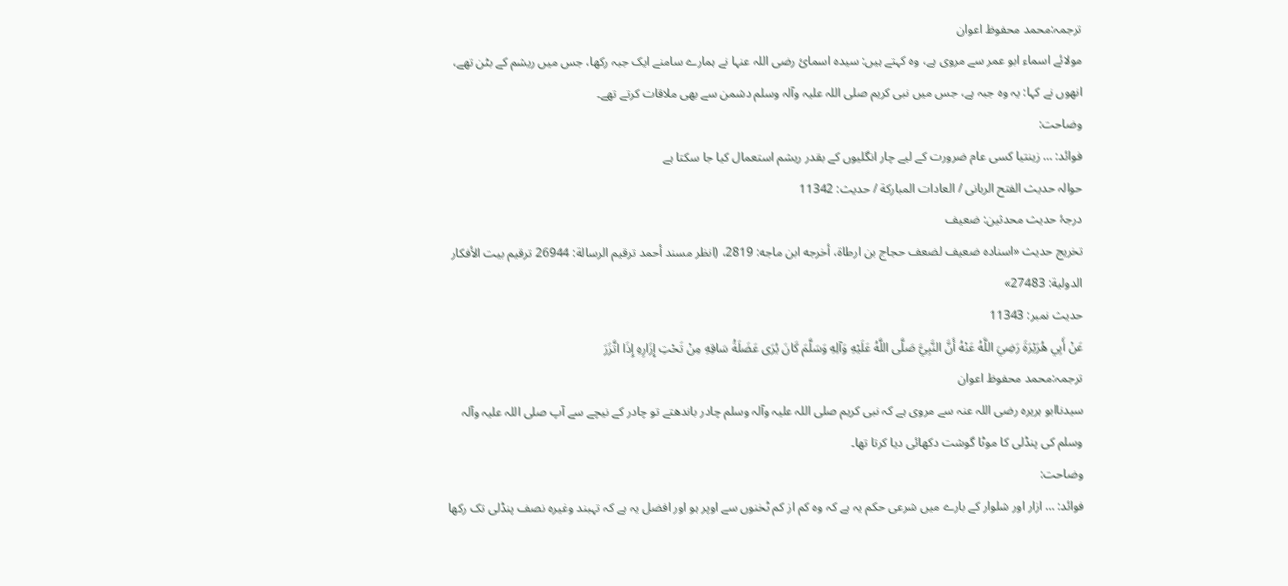ترجمہ:محمد محفوظ اعوان
مولائے اسماء ابو عمر سے مروی ہے، وہ کہتے ہیں: سیدہ اسمائ رضی اللہ عنہا نے ہمارے سامنے ایک جبہ رکھا، جس میں ریشم کے بٹن تھے، انھوں نے کہا: یہ وہ جبہ ہے، جس میں نبی کریم صلی اللہ علیہ وآلہ وسلم دشمن سے بھی ملاقات کرتے تھے۔
وضاحت:
فوائد: … زینتیا کسی عام ضرورت کے لیے چار انگلیوں کے بقدر ریشم استعمال کیا جا سکتا ہے
حوالہ حدیث الفتح الربانی / العادات المباركة / حدیث: 11342
درجۂ حدیث محدثین: ضعیف
تخریج حدیث «اسناده ضعيف لضعف حجاج بن ارطاة، أخرجه ابن ماجه: 2819، (انظر مسند أحمد ترقيم الرسالة: 26944 ترقیم بيت الأفكار الدولية: 27483»
حدیث نمبر: 11343
عَنْ أَبِي هُرَيْرَةَ رَضِيَ اللَّهُ عَنْهُ أَنَّ النَّبِيَّ صَلَّى اللَّهُ عَلَيْهِ وَآلِهِ وَسَلَّمَ كَانَ يُرَى عَضَلَةُ سَاقِهِ مِنْ تَحْتِ إِزَارِهِ إِذَا اتَّزَرَ
ترجمہ:محمد محفوظ اعوان
سیدناابو ہریرہ رضی اللہ عنہ سے مروی ہے کہ نبی کریم صلی اللہ علیہ وآلہ وسلم چادر باندھتے تو چادر کے نیچے سے آپ صلی اللہ علیہ وآلہ وسلم کی پنڈلی کا موٹا گوشت دکھائی دیا کرتا تھا۔
وضاحت:
فوائد: … ازار اور شلوار کے بارے میں شرعی حکم یہ ہے کہ وہ کم از کم ٹخنوں سے اوپر ہو اور افضل یہ ہے کہ تہبند وغیرہ نصف پنڈلی تک رکھا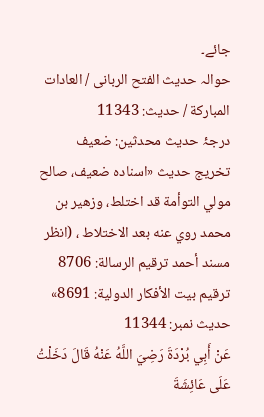جائے۔
حوالہ حدیث الفتح الربانی / العادات المباركة / حدیث: 11343
درجۂ حدیث محدثین: ضعیف
تخریج حدیث «اسناده ضعيف، صالح مولي التوأمة قد اختلط، وزھير بن محمد روي عنه بعد الاختلاط ، (انظر مسند أحمد ترقيم الرسالة: 8706 ترقیم بيت الأفكار الدولية: 8691»
حدیث نمبر: 11344
عَنْ أَبِي بُرْدَةَ رَضِيَ اللَّهُ عَنْهُ قَالَ دَخَلْتُ عَلَى عَائِشَةَ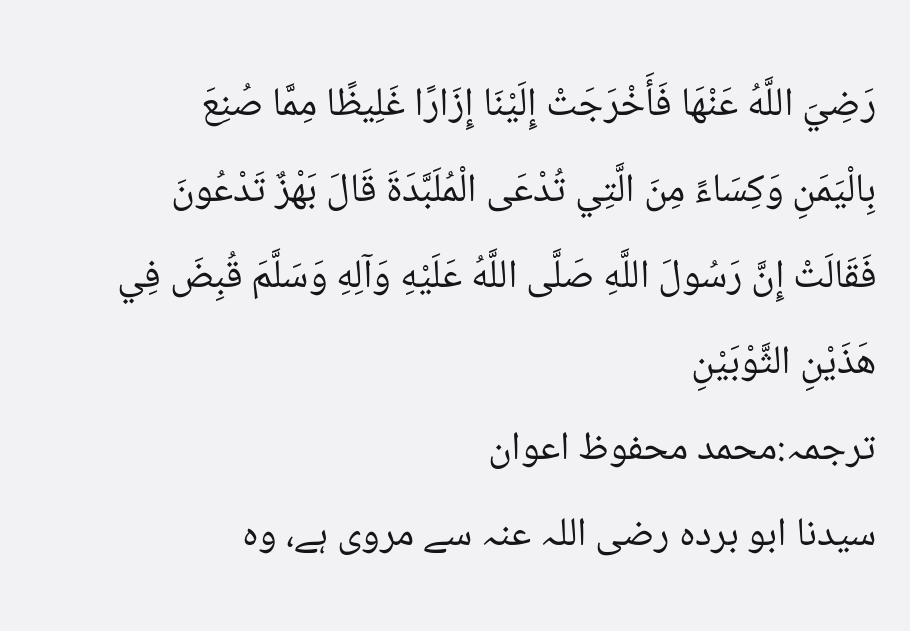رَضِيَ اللَّهُ عَنْهَا فَأَخْرَجَتْ إِلَيْنَا إِزَارًا غَلِيظًا مِمَّا صُنِعَ بِالْيَمَنِ وَكِسَاءً مِنَ الَّتِي تُدْعَى الْمُلَبَّدَةَ قَالَ بَهْزٌ تَدْعُونَ فَقَالَتْ إِنَّ رَسُولَ اللَّهِ صَلَّى اللَّهُ عَلَيْهِ وَآلِهِ وَسَلَّمَ قُبِضَ فِي هَذَيْنِ الثَّوْبَيْنِ
ترجمہ:محمد محفوظ اعوان
سیدنا ابو بردہ رضی اللہ عنہ سے مروی ہے، وہ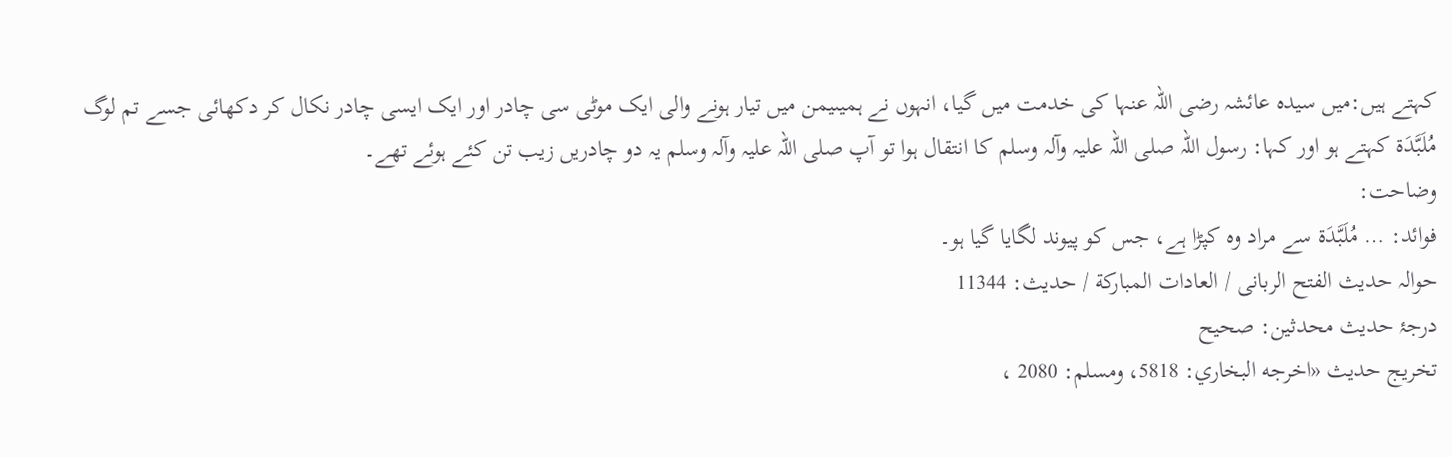کہتے ہیں:میں سیدہ عائشہ رضی اللہ عنہا کی خدمت میں گیا، انہوں نے ہمیںیمن میں تیار ہونے والی ایک موٹی سی چادر اور ایک ایسی چادر نکال کر دکھائی جسے تم لوگ مُلَبَّدَۃ کہتے ہو اور کہا: رسول اللہ صلی اللہ علیہ وآلہ وسلم کا انتقال ہوا تو آپ صلی اللہ علیہ وآلہ وسلم یہ دو چادریں زیب تن کئے ہوئے تھے۔
وضاحت:
فوائد: … مُلَبَّدَۃ سے مراد وہ کپڑا ہے، جس کو پیوند لگایا گیا ہو۔
حوالہ حدیث الفتح الربانی / العادات المباركة / حدیث: 11344
درجۂ حدیث محدثین: صحیح
تخریج حدیث «اخرجه البخاري: 5818، ومسلم: 2080 ،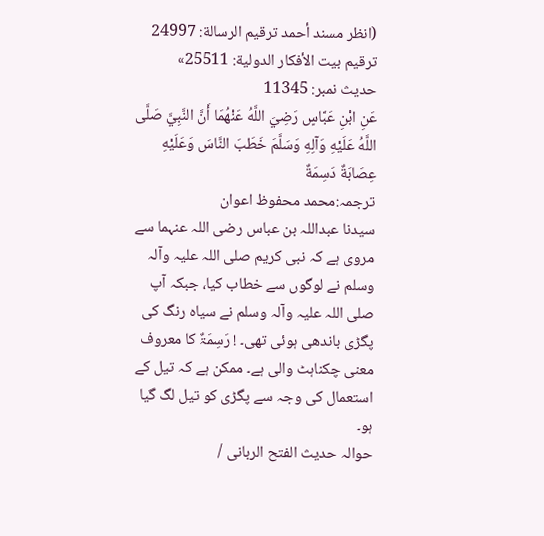(انظر مسند أحمد ترقيم الرسالة: 24997 ترقیم بيت الأفكار الدولية: 25511»
حدیث نمبر: 11345
عَنِ ابْنِ عَبَّاسٍ رَضِيَ اللَّهُ عَنْهُمَا أَنَّ النَّبِيَّ صَلَّى اللَّهُ عَلَيْهِ وَآلِهِ وَسَلَّمَ خَطَبَ النَّاسَ وَعَلَيْهِ عِصَابَةٌ دَسِمَةٌ
ترجمہ:محمد محفوظ اعوان
سیدنا عبداللہ بن عباس رضی اللہ عنہما سے مروی ہے کہ نبی کریم صلی اللہ علیہ وآلہ وسلم نے لوگوں سے خطاب کیا، جبکہ آپ صلی اللہ علیہ وآلہ وسلم نے سیاہ رنگ کی پگڑی باندھی ہوئی تھی۔ ! رَسِمَۃٌ کا معروف معنی چکناہٹ والی ہے۔ ممکن ہے کہ تیل کے استعمال کی وجہ سے پگڑی کو تیل لگ گیا ہو۔
حوالہ حدیث الفتح الربانی /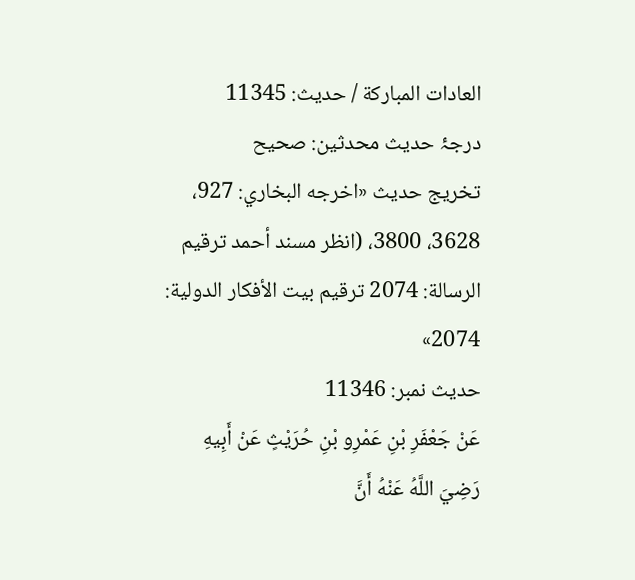العادات المباركة / حدیث: 11345
درجۂ حدیث محدثین: صحیح
تخریج حدیث «اخرجه البخاري: 927، 3628، 3800، (انظر مسند أحمد ترقيم الرسالة: 2074 ترقیم بيت الأفكار الدولية: 2074»
حدیث نمبر: 11346
عَنْ جَعْفَرِ بْنِ عَمْرِو بْنِ حُرَيْثٍ عَنْ أَبِيهِ رَضِيَ اللَّهُ عَنْهُ أَنَّ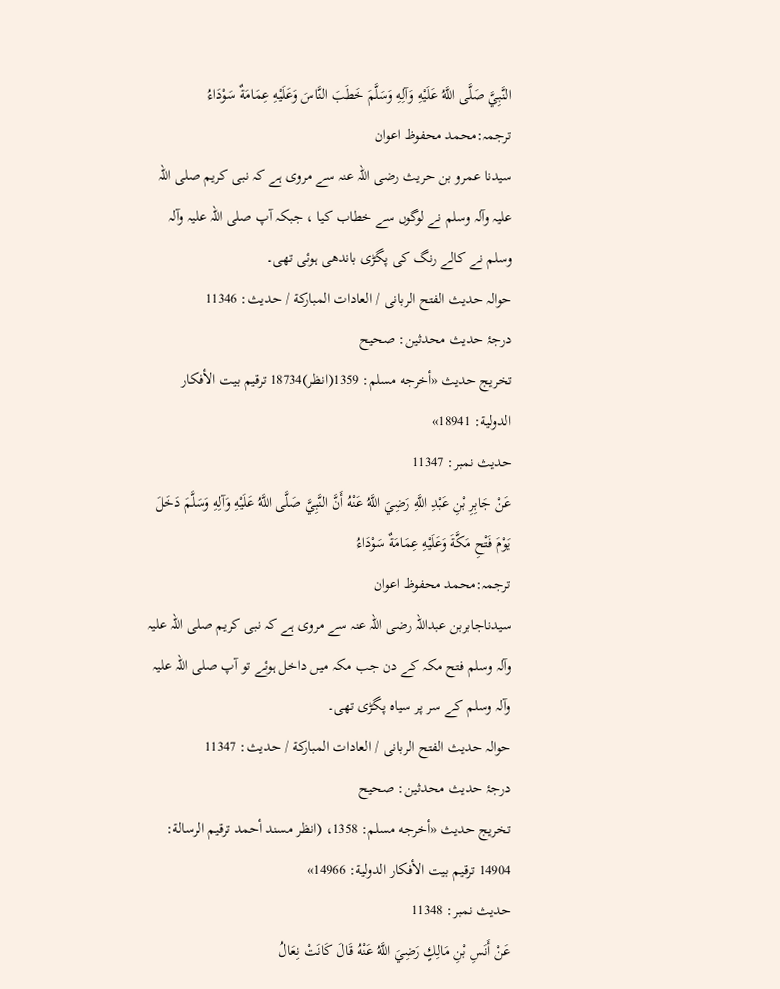النَّبِيَّ صَلَّى اللَّهُ عَلَيْهِ وَآلِهِ وَسَلَّمَ خَطَبَ النَّاسَ وَعَلَيْهِ عِمَامَةٌ سَوْدَاءُ
ترجمہ:محمد محفوظ اعوان
سیدنا عمرو بن حریث رضی اللہ عنہ سے مروی ہے کہ نبی کریم صلی اللہ علیہ وآلہ وسلم نے لوگوں سے خطاب کیا ، جبکہ آپ صلی اللہ علیہ وآلہ وسلم نے کالے رنگ کی پگڑی باندھی ہوئی تھی۔
حوالہ حدیث الفتح الربانی / العادات المباركة / حدیث: 11346
درجۂ حدیث محدثین: صحیح
تخریج حدیث «أخرجه مسلم: 1359(انظر)18734 ترقیم بيت الأفكار الدولية: 18941»
حدیث نمبر: 11347
عَنْ جَابِرِ بْنِ عَبْدِ اللَّهِ رَضِيَ اللَّهُ عَنْهُ أَنَّ النَّبِيَّ صَلَّى اللَّهُ عَلَيْهِ وَآلِهِ وَسَلَّمَ دَخَلَ يَوْمَ فَتْحِ مَكَّةَ وَعَلَيْهِ عِمَامَةٌ سَوْدَاءُ
ترجمہ:محمد محفوظ اعوان
سیدناجابربن عبداللہ رضی اللہ عنہ سے مروی ہے کہ نبی کریم صلی اللہ علیہ وآلہ وسلم فتح مکہ کے دن جب مکہ میں داخل ہوئے تو آپ صلی اللہ علیہ وآلہ وسلم کے سر پر سیاہ پگڑی تھی۔
حوالہ حدیث الفتح الربانی / العادات المباركة / حدیث: 11347
درجۂ حدیث محدثین: صحیح
تخریج حدیث «أخرجه مسلم: 1358، (انظر مسند أحمد ترقيم الرسالة: 14904 ترقیم بيت الأفكار الدولية: 14966»
حدیث نمبر: 11348
عَنْ أَنَسِ بْنِ مَالِكٍ رَضِيَ اللَّهُ عَنْهُ قَالَ كَانَتْ نِعَالُ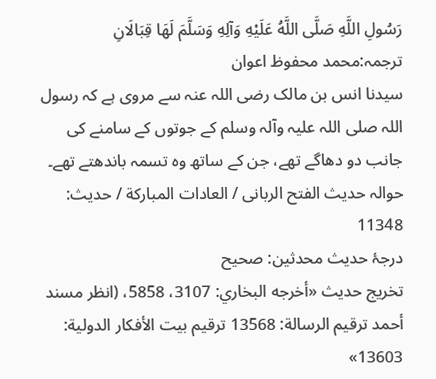رَسُولِ اللَّهِ صَلَّى اللَّهُ عَلَيْهِ وَآلِهِ وَسَلَّمَ لَهَا قِبَالَانِ
ترجمہ:محمد محفوظ اعوان
سیدنا انس بن مالک رضی اللہ عنہ سے مروی ہے کہ رسول اللہ صلی اللہ علیہ وآلہ وسلم کے جوتوں کے سامنے کی جانب دو دھاگے تھے، جن کے ساتھ وہ تسمہ باندھتے تھے۔
حوالہ حدیث الفتح الربانی / العادات المباركة / حدیث: 11348
درجۂ حدیث محدثین: صحیح
تخریج حدیث «أخرجه البخاري: 3107، 5858، (انظر مسند أحمد ترقيم الرسالة: 13568 ترقیم بيت الأفكار الدولية: 13603»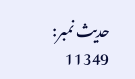حدیث نمبر: 11349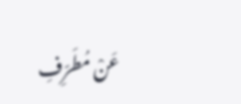عَنْ مُطَرِّفِ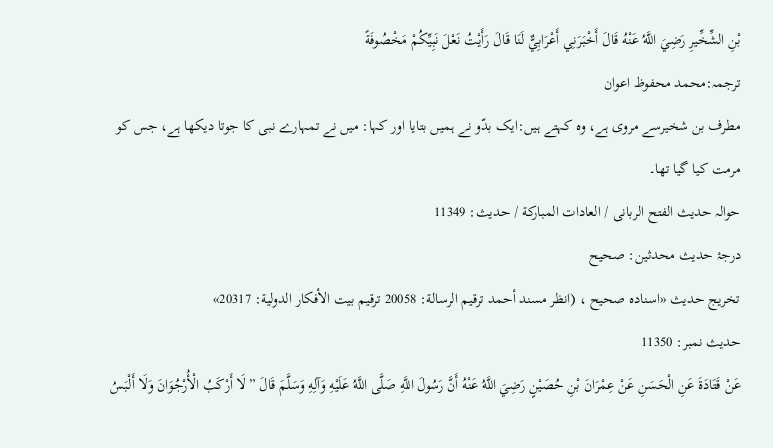بْنِ الشِّخِّيرِ رَضِيَ اللَّهُ عَنْهُ قَالَ أَخْبَرَنِي أَعْرَابِيٌّ لَنَا قَالَ رَأَيْتُ نَعْلَ نَبِيِّكُمْ مَخْصُوفَةً
ترجمہ:محمد محفوظ اعوان
مطرف بن شخیرسے مروی ہے، وہ کہتے ہیں:ایک بدّو نے ہمیں بتایا اور کہا: میں نے تمہارے نبی کا جوتا دیکھا ہے، جس کو مرمت کیا گیا تھا۔
حوالہ حدیث الفتح الربانی / العادات المباركة / حدیث: 11349
درجۂ حدیث محدثین: صحیح
تخریج حدیث «اسناده صحيح ، (انظر مسند أحمد ترقيم الرسالة: 20058 ترقیم بيت الأفكار الدولية: 20317»
حدیث نمبر: 11350
عَنْ قَتَادَةَ عَنِ الْحَسَنِ عَنْ عِمْرَانَ بْنِ حُصَيْنٍ رَضِيَ اللَّهُ عَنْهُ أَنَّ رَسُولَ اللَّهِ صَلَّى اللَّهُ عَلَيْهِ وَآلِهِ وَسَلَّمَ قَالَ ”لَا أَرْكَبُ الْأُرْجُوَانَ وَلَا أَلْبَسُ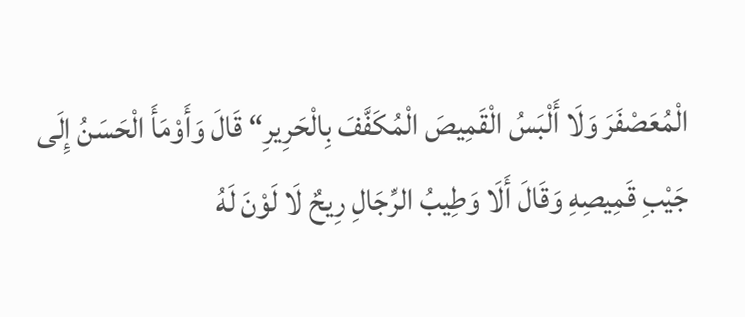الْمُعَصْفَرَ وَلَا أَلْبَسُ الْقَمِيصَ الْمُكَفَّفَ بِالْحَرِيرِ“ قَالَ وَأَوْمَأَ الْحَسَنُ إِلَى جَيْبِ قَمِيصِهِ وَقَالَ أَلَا وَطِيبُ الرِّجَالِ رِيحٌ لَا لَوْنَ لَهُ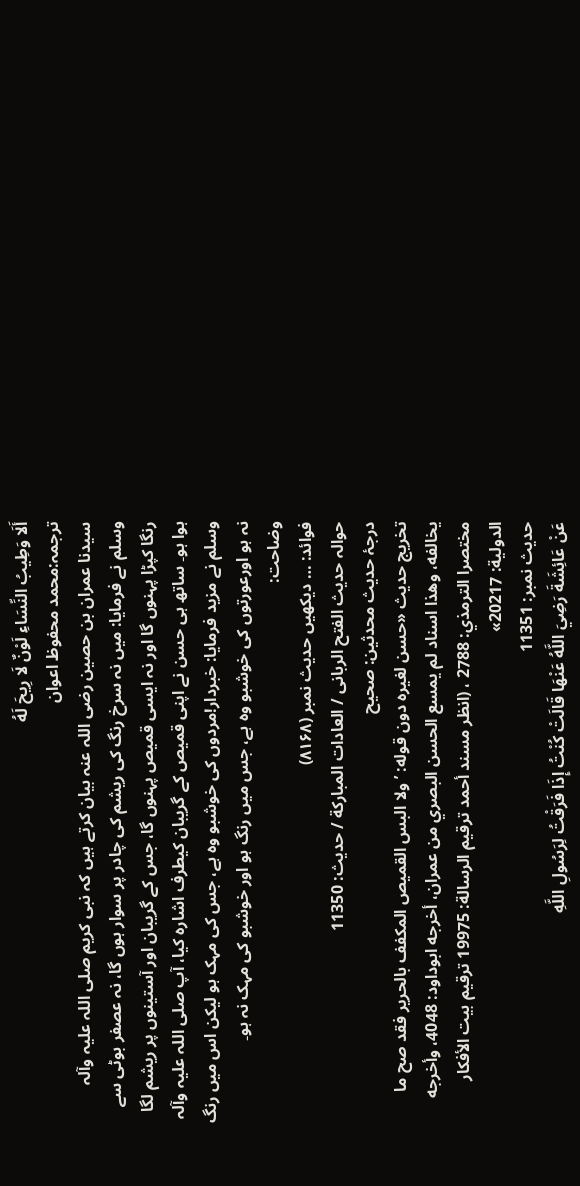أَلَا وَطِيبُ النِّسَاءِ لَوْنٌ لَا رِيحَ لَهُ
ترجمہ:محمد محفوظ اعوان
سیدنا عمران بن حصین رضی اللہ عنہ بیان کرتے ہیں کہ نبی کریم صلی اللہ علیہ وآلہ وسلم نے فرمایا: میں نہ سرخ رنگ کی ریشم کی چادر پر سوار ہوں گا، نہ عصفر بوٹی سے رنگا کپڑا پہنوں گا اور نہ ایسی قمیص پہنوں گا، جس کے گریبان اور آستینوں پر ریشم لگا ہوا ہو۔ ساتھ ہی حسن نے اپنی قمیص کے گریبان کیطرف اشارہ کیا، آپ صلی اللہ علیہ وآلہ وسلم نے مزید فرمایا: خبردار!مردوں کی خوشبو وہ ہے، جس کی مہک ہو لیکن اس میں رنگ نہ ہو اورعورتوں کی خوشبو وہ ہے، جس میں رنگ ہو اور خوشبو کی مہک نہ ہو۔
وضاحت:
فوائد: … دیکھیں حدیث نمبر (۸۱۶۸)
حوالہ حدیث الفتح الربانی / العادات المباركة / حدیث: 11350
درجۂ حدیث محدثین: صحیح
تخریج حدیث «حسن لغيره دون قوله: ’ولا البس القميص المكفف بالحرير فقد صح ما يخالفه، وھذا اسناد لم يمسع الحسن البصري من عمران، أخرجه ابوداود: 4048، وأخرجه مختصرا الترمذي: 2788 ، (انظر مسند أحمد ترقيم الرسالة: 19975 ترقیم بيت الأفكار الدولية: 20217»
حدیث نمبر: 11351
عَنْ عَائِشَةَ رَضِيَ اللَّهُ عَنْهَا قَالَتْ كُنْتُ إِذَا فَرَقْتُ لِرَسُولِ اللَّهِ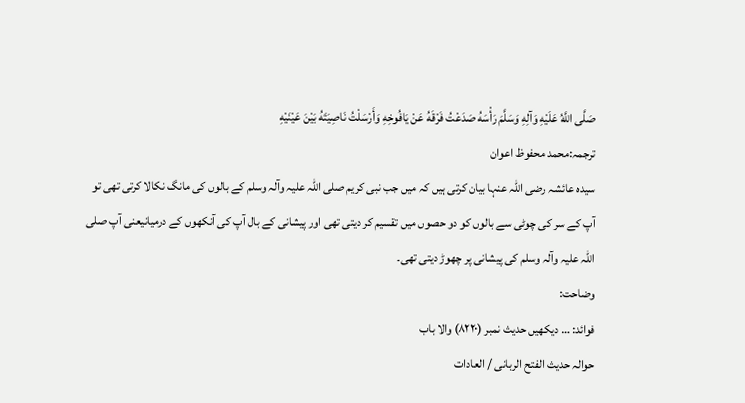صَلَّى اللَّهُ عَلَيْهِ وَآلِهِ وَسَلَّمَ رَأْسَهُ صَدَعْتُ فَرْقَهُ عَنْ يَافُوخِهِ وَأَرْسَلْتُ نَاصِيَتَهُ بَيْنَ عَيْنَيْهِ
ترجمہ:محمد محفوظ اعوان
سیدہ عائشہ رضی اللہ عنہا بیان کرتی ہیں کہ میں جب نبی کریم صلی اللہ علیہ وآلہ وسلم کے بالوں کی مانگ نکالا کرتی تھی تو آپ کے سر کی چوٹی سے بالوں کو دو حصوں میں تقسیم کر دیتی تھی اور پیشانی کے بال آپ کی آنکھوں کے درمیانیعنی آپ صلی اللہ علیہ وآلہ وسلم کی پیشانی پر چھوڑ دیتی تھی۔
وضاحت:
فوائد: … دیکھیں حدیث نمبر (۸۲۲۰) والا باب
حوالہ حدیث الفتح الربانی / العادات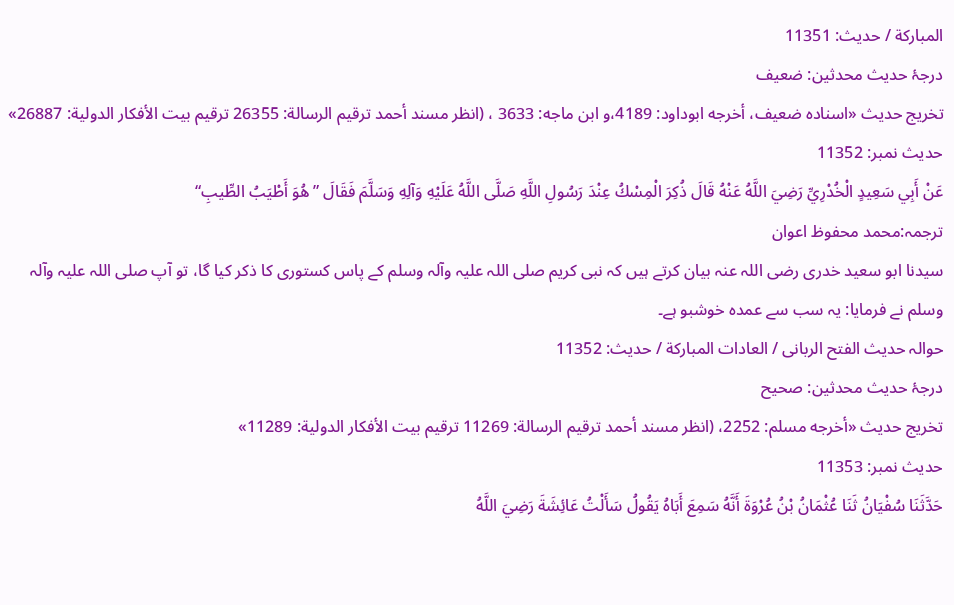المباركة / حدیث: 11351
درجۂ حدیث محدثین: ضعیف
تخریج حدیث «اسناده ضعيف، أخرجه ابوداود: 4189،و ابن ماجه: 3633 ، (انظر مسند أحمد ترقيم الرسالة: 26355 ترقیم بيت الأفكار الدولية: 26887»
حدیث نمبر: 11352
عَنْ أَبِي سَعِيدٍ الْخُدْرِيِّ رَضِيَ اللَّهُ عَنْهُ قَالَ ذُكِرَ الْمِسْكُ عِنْدَ رَسُولِ اللَّهِ صَلَّى اللَّهُ عَلَيْهِ وَآلِهِ وَسَلَّمَ فَقَالَ ”هُوَ أَطْيَبُ الطِّيبِ“
ترجمہ:محمد محفوظ اعوان
سیدنا ابو سعید خدری رضی اللہ عنہ بیان کرتے ہیں کہ نبی کریم صلی اللہ علیہ وآلہ وسلم کے پاس کستوری کا ذکر کیا گا، تو آپ صلی اللہ علیہ وآلہ وسلم نے فرمایا: یہ سب سے عمدہ خوشبو ہے۔
حوالہ حدیث الفتح الربانی / العادات المباركة / حدیث: 11352
درجۂ حدیث محدثین: صحیح
تخریج حدیث «أخرجه مسلم: 2252، (انظر مسند أحمد ترقيم الرسالة: 11269 ترقیم بيت الأفكار الدولية: 11289»
حدیث نمبر: 11353
حَدَّثَنَا سُفْيَانُ ثَنَا عُثْمَانُ بْنُ عُرْوَةَ أَنَّهُ سَمِعَ أَبَاهُ يَقُولُ سَأَلْتُ عَائِشَةَ رَضِيَ اللَّهُ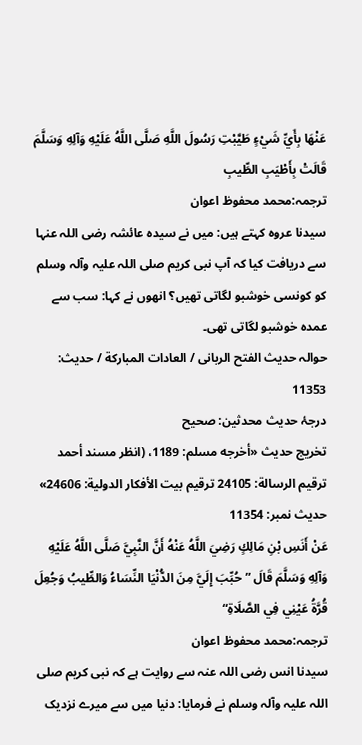عَنْهَا بِأَيِّ شَيْءٍ طَيَّبْتِ رَسُولَ اللَّهِ صَلَّى اللَّهُ عَلَيْهِ وَآلِهِ وَسَلَّمَ قَالَتْ بِأَطْيَبِ الطِّيبِ
ترجمہ:محمد محفوظ اعوان
سیدنا عروہ کہتے ہیں: میں نے سیدہ عائشہ رضی اللہ عنہا سے دریافت کیا کہ آپ نبی کریم صلی اللہ علیہ وآلہ وسلم کو کونسی خوشبو لگاتی تھیں؟ انھوں نے کہا: سب سے عمدہ خوشبو لگاتی تھی۔
حوالہ حدیث الفتح الربانی / العادات المباركة / حدیث: 11353
درجۂ حدیث محدثین: صحیح
تخریج حدیث «أخرجه مسلم: 1189، (انظر مسند أحمد ترقيم الرسالة: 24105 ترقیم بيت الأفكار الدولية: 24606»
حدیث نمبر: 11354
عَنْ أَنَسِ بْنِ مَالِكٍ رَضِيَ اللَّهُ عَنْهُ أَنَّ النَّبِيَّ صَلَّى اللَّهُ عَلَيْهِ وَآلِهِ وَسَلَّمَ قَالَ ”حُبِّبَ إِلَيَّ مِنَ الدُّنْيَا النِّسَاءُ وَالطِّيبُ وَجُعِلَ قُرَّةُ عَيْنِي فِي الصَّلَاةِ“
ترجمہ:محمد محفوظ اعوان
سیدنا انس رضی اللہ عنہ سے روایت ہے کہ نبی کریم صلی اللہ علیہ وآلہ وسلم نے فرمایا: دنیا میں سے میرے نزدیک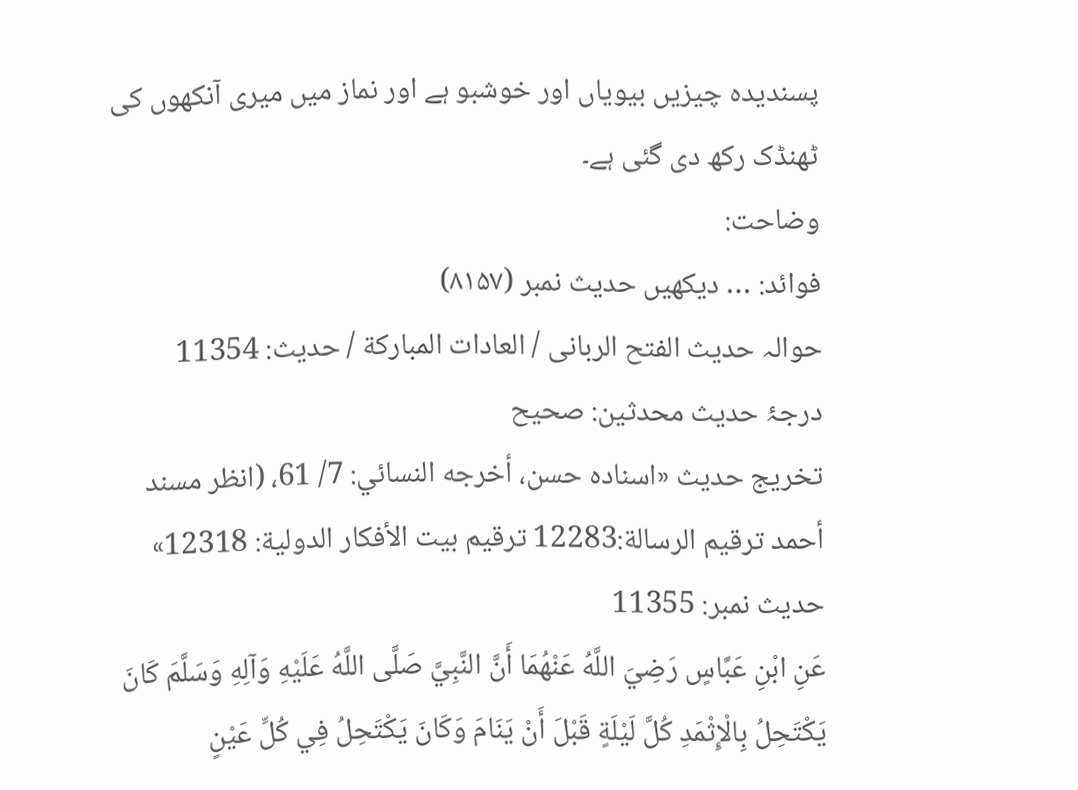پسندیدہ چیزیں بیویاں اور خوشبو ہے اور نماز میں میری آنکھوں کی ٹھنڈک رکھ دی گئی ہے۔
وضاحت:
فوائد: … دیکھیں حدیث نمبر (۸۱۵۷)
حوالہ حدیث الفتح الربانی / العادات المباركة / حدیث: 11354
درجۂ حدیث محدثین: صحیح
تخریج حدیث «اسناده حسن، أخرجه النسائي: 7/ 61، (انظر مسند أحمد ترقيم الرسالة:12283 ترقیم بيت الأفكار الدولية: 12318»
حدیث نمبر: 11355
عَنِ ابْنِ عَبَّاسٍ رَضِيَ اللَّهُ عَنْهُمَا أَنَّ النَّبِيَّ صَلَّى اللَّهُ عَلَيْهِ وَآلِهِ وَسَلَّمَ كَانَ يَكْتَحِلُ بِالْإِثْمَدِ كُلَّ لَيْلَةٍ قَبْلَ أَنْ يَنَامَ وَكَانَ يَكْتَحِلُ فِي كُلِّ عَيْنٍ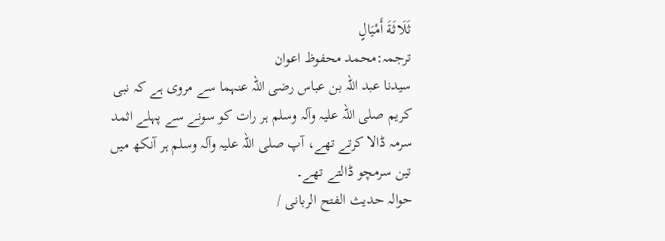ثَلَاثَةَ أَمْيَالٍ
ترجمہ:محمد محفوظ اعوان
سیدنا عبد اللہ بن عباس رضی اللہ عنہما سے مروی ہے کہ نبی کریم صلی اللہ علیہ وآلہ وسلم ہر رات کو سونے سے پہلے اثمد سرمہ ڈالا کرتے تھے، آپ صلی اللہ علیہ وآلہ وسلم ہر آنکھ میں تین سرمچو ڈالتے تھے۔
حوالہ حدیث الفتح الربانی /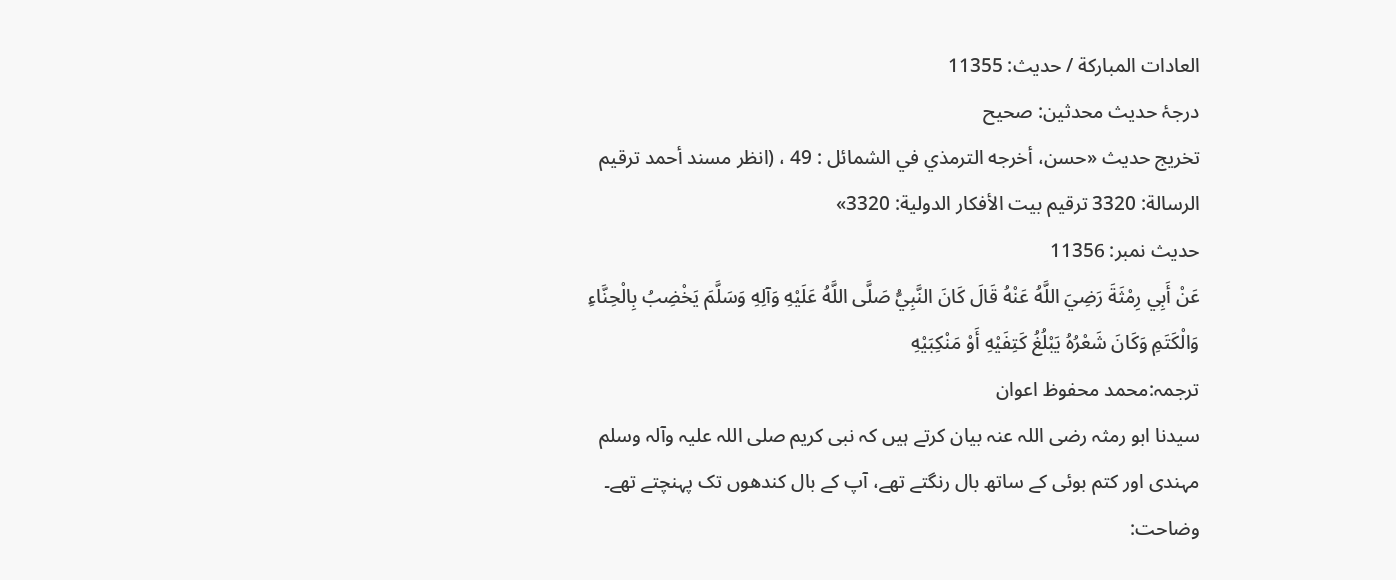العادات المباركة / حدیث: 11355
درجۂ حدیث محدثین: صحیح
تخریج حدیث «حسن، أخرجه الترمذي في الشمائل : 49 ، (انظر مسند أحمد ترقيم الرسالة: 3320 ترقیم بيت الأفكار الدولية: 3320»
حدیث نمبر: 11356
عَنْ أَبِي رِمْثَةَ رَضِيَ اللَّهُ عَنْهُ قَالَ كَانَ النَّبِيُّ صَلَّى اللَّهُ عَلَيْهِ وَآلِهِ وَسَلَّمَ يَخْضِبُ بِالْحِنَّاءِ وَالْكَتَمِ وَكَانَ شَعْرُهُ يَبْلُغُ كَتِفَيْهِ أَوْ مَنْكِبَيْهِ
ترجمہ:محمد محفوظ اعوان
سیدنا ابو رمثہ رضی اللہ عنہ بیان کرتے ہیں کہ نبی کریم صلی اللہ علیہ وآلہ وسلم مہندی اور کتم بوئی کے ساتھ بال رنگتے تھے، آپ کے بال کندھوں تک پہنچتے تھے۔
وضاحت: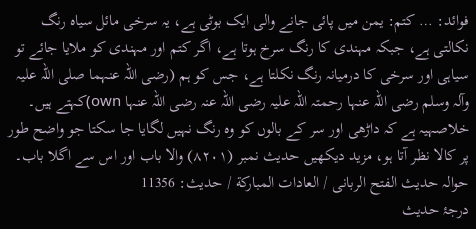فوائد: … کتم: یمن میں پائی جانے والی ایک بوٹی ہے، یہ سرخی مائل سیاہ رنگ نکالتی ہے، جبکہ مہندی کا رنگ سرخ ہوتا ہے، اگر کتم اور مہندی کو ملایا جائے تو سیاہی اور سرخی کا درمیانہ رنگ نکلتا ہے، جس کو ہم (رضی اللہ عنہما صلی اللہ علیہ وآلہ وسلم رضی اللہ عنہا رحمتہ اللہ علیہ رضی اللہ عنہ رضی اللہ عنہا own)کہتے ہیں۔
خلاصہیہ ہے کہ داڑھی اور سر کے بالوں کو وہ رنگ نہیں لگایا جا سکتا جو واضح طور پر کالا نظر آتا ہو، مزید دیکھیں حدیث نمبر (۸۲۰۱) والا باب اور اس سے اگلا باب۔
حوالہ حدیث الفتح الربانی / العادات المباركة / حدیث: 11356
درجۂ حدیث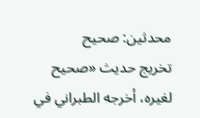محدثین: صحیح
تخریج حدیث «صحيح لغيره، أخرجه الطبراني في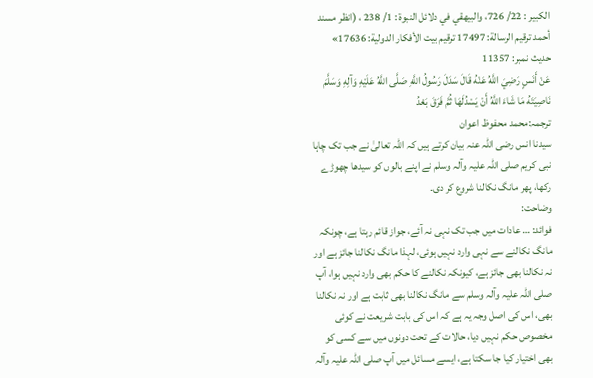الكبير : 22/ 726، والبيھقي في دلائل النبوة : 1/ 238 ، (انظر مسند أحمد ترقيم الرسالة: 17497 ترقیم بيت الأفكار الدولية: 17636»
حدیث نمبر: 11357
عَنْ أَنَسٍ رَضِيَ اللَّهُ عَنْهُ قَالَ سَدَلَ رَسُولُ اللَّهِ صَلَّى اللَّهُ عَلَيْهِ وَآلِهِ وَسَلَّمَ نَاصِيَتَهُ مَا شَاءَ اللَّهُ أَنْ يَسْدُلَهَا ثُمَّ فَرَقَ بَعْدُ
ترجمہ:محمد محفوظ اعوان
سیدنا انس رضی اللہ عنہ بیان کرتے ہیں کہ اللہ تعالیٰ نے جب تک چاہا نبی کریم صلی اللہ علیہ وآلہ وسلم نے اپنے بالوں کو سیدھا چھوڑے رکھا، پھر مانگ نکالنا شروع کر دی۔
وضاحت:
فوائد: … عادات میں جب تک نہی نہ آئے، جواز قائم رہتا ہے، چونکہ مانگ نکالنے سے نہی وارد نہیں ہوئی، لہذا مانگ نکالنا جائز ہے اور نہ نکالنا بھی جائز ہے، کیونکہ نکالنے کا حکم بھی وارد نہیں ہوا، آپ صلی اللہ علیہ وآلہ وسلم سے مانگ نکالنا بھی ثابت ہے اور نہ نکالنا بھی، اس کی اصل وجہ یہ ہے کہ اس کی بابت شریعت نے کوئی مخصوص حکم نہیں دیا، حالات کے تحت دونوں میں سے کسی کو بھی اختیار کیا جا سکتا ہے، ایسے مسائل میں آپ صلی اللہ علیہ وآلہ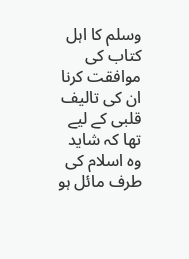وسلم کا اہل کتاب کی موافقت کرنا ان کی تالیف قلبی کے لیے تھا کہ شاید وہ اسلام کی طرف مائل ہو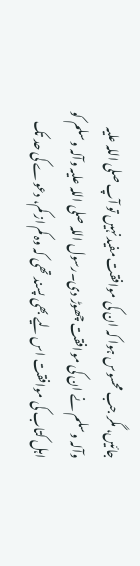جائیں، مگر جب محسوس ہوا کہ ان کی موافقت مفید نہیں تو آپ صلی اللہ علیہ وآلہ وسلم نے ان کی موافقت چھوڑ دی۔رسول اللہ صلی اللہ علیہ وآلہ وسلم کو اہل کتاب کی موافقت اس لیے بھی پسند تھی کہ وہ کم از کم، دعوے کی حد تک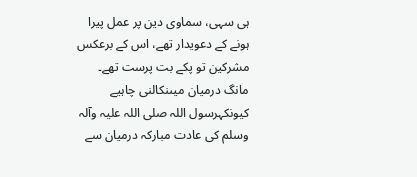ہی سہی، سماوی دین پر عمل پیرا ہونے کے دعویدار تھے، اس کے برعکس مشرکین تو پکے بت پرست تھے۔ مانگ درمیان میںنکالنی چاہیے کیونکہرسول اللہ صلی اللہ علیہ وآلہ وسلم کی عادت مبارکہ درمیان سے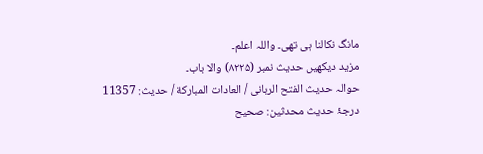مانگ نکالنا ہی تھی۔ واللہ اعلم۔
مزید دیکھیں حدیث نمبر (۸۲۲۵) والا باب۔
حوالہ حدیث الفتح الربانی / العادات المباركة / حدیث: 11357
درجۂ حدیث محدثین: صحیح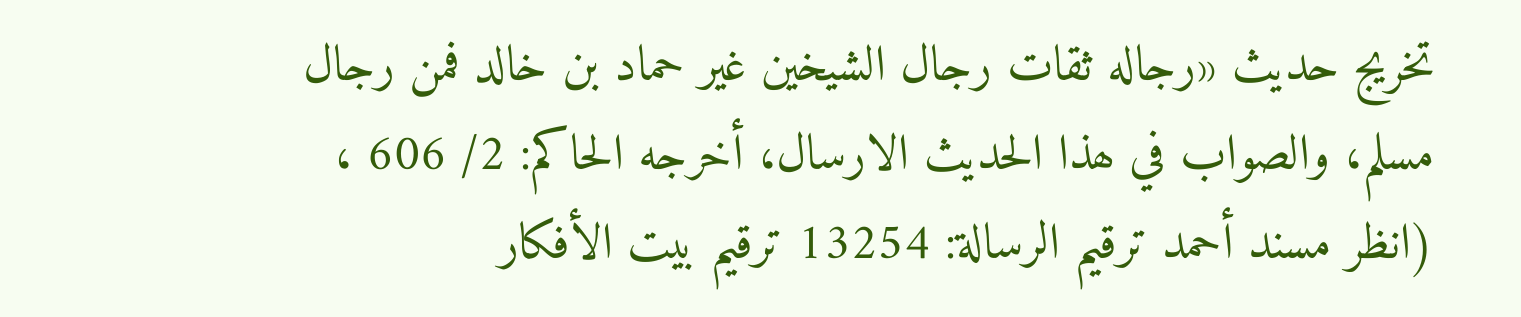تخریج حدیث «رجاله ثقات رجال الشيخين غير حماد بن خالد فمن رجال مسلم، والصواب في ھذا الحديث الارسال، أخرجه الحاكم: 2/ 606 ، (انظر مسند أحمد ترقيم الرسالة: 13254 ترقیم بيت الأفكار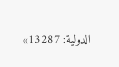الدولية: 13287»